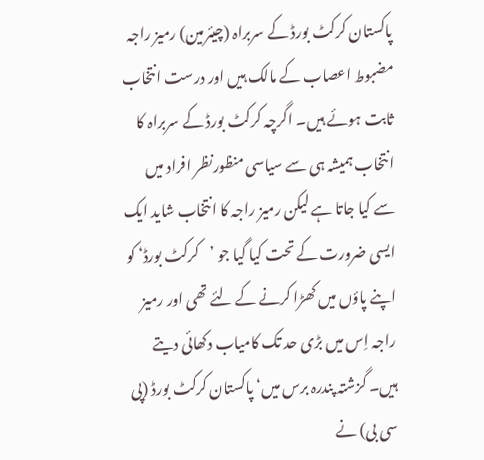پاکستان کرکٹ بورڈ کے سربراہ (چیئرمین) رمیز راجہ مضبوط اعصاب کے مالک ہیں اور درست انتخاب ثابت ہوئے ہیں۔ اگرچہ کرکٹ بورڈ کے سربراہ کا انتخاب ہمیشہ ہی سے سیاسی منظورنظر افراد میں سے کیا جاتا ہے لیکن رمیز راجہ کا انتخاب شاید ایک ایسی ضرورت کے تحت کیا گیا جو ’کرکٹ بورڈ‘ کو اپنے پاؤں میں کھڑا کرنے کے لئے تھی اور رمیز راجہ اِس میں بڑی حد تک کامیاب دکھائی دیتے ہیں۔ گزشتہ پندرہ برس میں‘ پاکستان کرکٹ بورڈ (پی سی بی) نے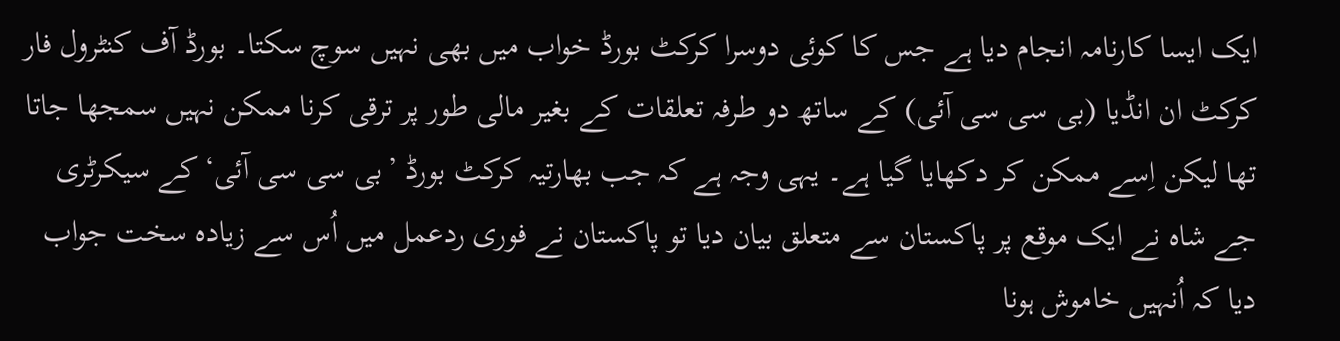ایک ایسا کارنامہ انجام دیا ہے جس کا کوئی دوسرا کرکٹ بورڈ خواب میں بھی نہیں سوچ سکتا۔ بورڈ آف کنٹرول فار کرکٹ ان انڈیا (بی سی سی آئی) کے ساتھ دو طرفہ تعلقات کے بغیر مالی طور پر ترقی کرنا ممکن نہیں سمجھا جاتا تھا لیکن اِسے ممکن کر دکھایا گیا ہے۔ یہی وجہ ہے کہ جب بھارتیہ کرکٹ بورڈ ’بی سی سی آئی‘ کے سیکرٹری جے شاہ نے ایک موقع پر پاکستان سے متعلق بیان دیا تو پاکستان نے فوری ردعمل میں اُس سے زیادہ سخت جواب دیا کہ اُنہیں خاموش ہونا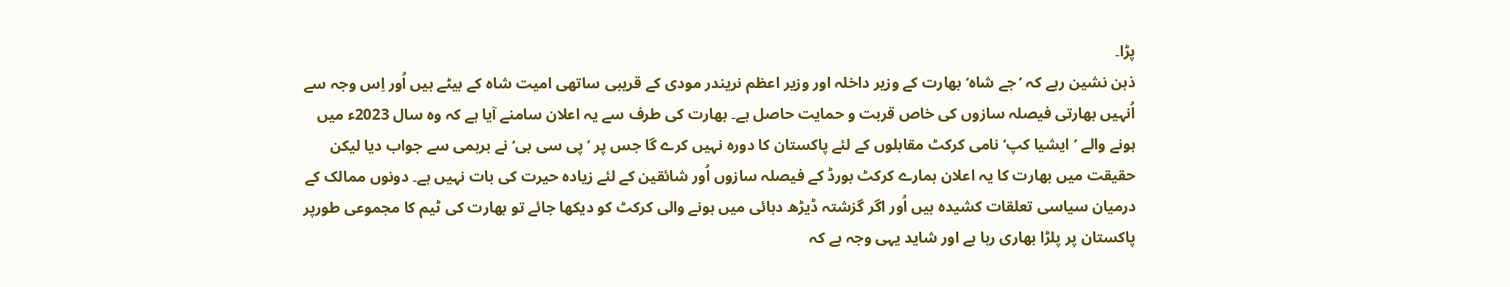پڑا۔
ذہن نشین رہے کہ ’جے شاہ‘ بھارت کے وزیر داخلہ اور وزیر اعظم نریندر مودی کے قریبی ساتھی امیت شاہ کے بیٹے ہیں اُور اِس وجہ سے اُنہیں بھارتی فیصلہ سازوں کی خاص قربت و حمایت حاصل ہے۔ بھارت کی طرف سے یہ اعلان سامنے آیا ہے کہ وہ سال 2023ء میں ہونے والے ’ایشیا کپ‘ نامی کرکٹ مقابلوں کے لئے پاکستان کا دورہ نہیں کرے گا جس پر ’پی سی بی‘ نے برہمی سے جواب دیا لیکن حقیقت میں بھارت کا یہ اعلان ہمارے کرکٹ بورڈ کے فیصلہ سازوں اُور شائقین کے لئے زیادہ حیرت کی بات نہیں ہے۔ دونوں ممالک کے درمیان سیاسی تعلقات کشیدہ ہیں اُور اگر گزشتہ ڈیڑھ دہائی میں ہونے والی کرکٹ کو دیکھا جائے تو بھارت کی ٹیم کا مجموعی طورپر پاکستان پر پلڑا بھاری رہا ہے اور شاید یہی وجہ ہے کہ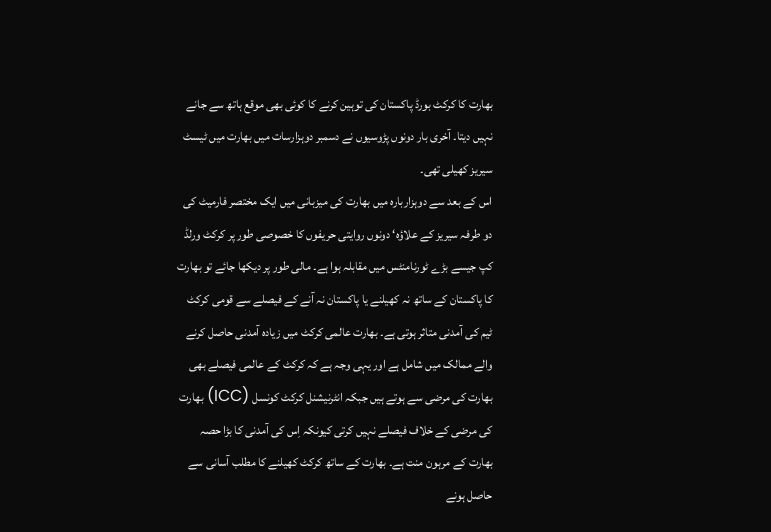بھارت کا کرکٹ بورڈ پاکستان کی توہین کرنے کا کوئی بھی موقع ہاتھ سے جانے نہیں دیتا۔ آخری بار دونوں پڑوسیوں نے دسمبر دوہزارسات میں بھارت میں ٹیسٹ سیریز کھیلی تھی۔
اس کے بعد سے دوہزاربارہ میں بھارت کی میزبانی میں ایک مختصر فارمیٹ کی دو طرفہ سیریز کے علاؤہ‘ دونوں روایتی حریفوں کا خصوصی طور پر کرکٹ ورلڈ کپ جیسے بڑے ٹورنامنٹس میں مقابلہ ہوا ہے۔ مالی طور پر دیکھا جائے تو بھارت کا پاکستان کے ساتھ نہ کھیلنے یا پاکستان نہ آنے کے فیصلے سے قومی کرکٹ ٹیم کی آمدنی متاثر ہوتی ہے۔ بھارت عالمی کرکٹ میں زیادہ آمدنی حاصل کرنے والے ممالک میں شامل ہے اور یہی وجہ ہے کہ کرکٹ کے عالمی فیصلے بھی بھارت کی مرضی سے ہوتے ہیں جبکہ انٹرنیشنل کرکٹ کونسل (ICC) بھارت کی مرضی کے خلاف فیصلے نہیں کرتی کیونکہ اِس کی آمدنی کا بڑا حصہ بھارت کے مرہون منت ہے۔ بھارت کے ساتھ کرکٹ کھیلنے کا مطلب آسانی سے حاصل ہونے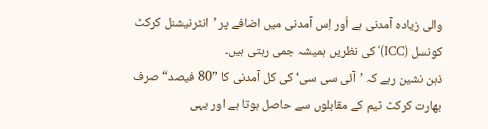والی زیادہ آمدنی ہے اُور اِس آمدنی میں اضافے پر ’انٹرنیشنل کرکٹ کونسل (ICC)‘ کی نظریں ہمیشہ جمی رہتی ہیں۔
ذہن نشین رہے کہ ’آئی سی سی‘ کی کل آمدنی کا ”80 فیصد“ صرف بھارت کرکٹ ٹیم کے مقابلوں سے حاصل ہوتا ہے اور یہی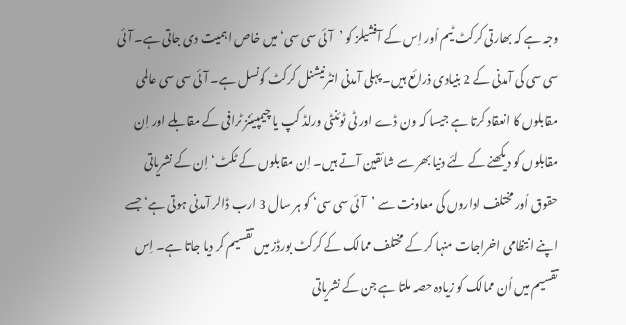وجہ ہے کہ بھارتی کرکٹ ٹیم اُور اِس کے آفشیلز کو ’آئی سی سی‘ میں خاص اہمیت دی جاتی ہے۔ آئی سی سی کی آمدنی کے 2 بنیادی ذرائع ہیں۔ پہلی آمدنی انٹرنیشنل کرکٹ کونسل ہے۔ آئی سی سی عالمی مقابلوں کا انعقاد کرتا ہے جیسا کہ ون ڈے اور ٹی ٹوئنٹی ورلڈ کپ یا چیمپیئنز ٹرافی کے مقابلے اور اِن مقابلوں کو دیکھنے کے لئے دنیا بھر سے شائقین آتے ہیں۔ اِن مقابلوں کے ٹکٹ‘ اِن کے نشریاتی حقوق اُور مختلف اداروں کی معاونت سے ’آئی سی سی‘ کو ہر سال 3 ارب ڈالر آمدنی ہوتی ہے‘ جسے اپنے انتظامی اخراجات منہا کر کے مختلف ممالک کے کرکٹ بورڈز میں تقسیم کر دیا جاتا ہے۔ اِس تقسیم میں اُن ممالک کو زیادہ حصہ ملتا ہے جن کے نشریاتی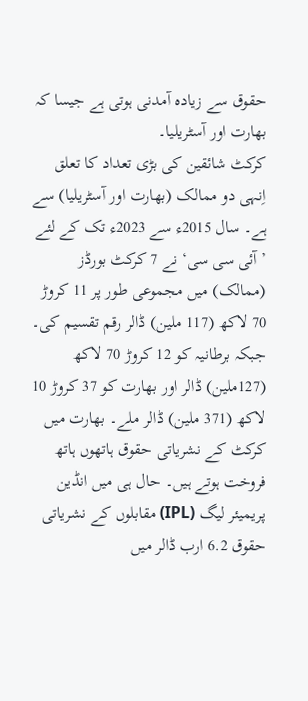حقوق سے زیادہ آمدنی ہوتی ہے جیسا کہ بھارت اور آسٹریلیا۔
کرکٹ شائقین کی بڑی تعداد کا تعلق اِنہی دو ممالک (بھارت اور آسٹریلیا) سے ہے۔ سال 2015ء سے 2023ء تک کے لئے ’آئی سی سی‘ نے 7 کرکٹ بورڈز (ممالک) میں مجموعی طور پر 11 کروڑ 70 لاکھ (117 ملین) ڈالر رقم تقسیم کی۔ جبکہ برطانیہ کو 12 کروڑ 70 لاکھ (127ملین) ڈالر اور بھارت کو 37 کروڑ 10 لاکھ (371 ملین) ڈالر ملے۔ بھارت میں کرکٹ کے نشریاتی حقوق ہاتھوں ہاتھ فروخت ہوتے ہیں۔ حال ہی میں انڈین پریمیئر لیگ (IPL) مقابلوں کے نشریاتی حقوق 6.2 ارب ڈالر میں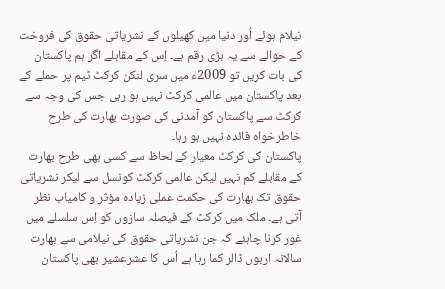نیلام ہوئے اُور دنیا میں کھیلوں کے نشریاتی حقوق کی فروخت کے حوالے سے یہ بڑی رقم ہے۔ اِس کے مقابلے اگر ہم پاکستان کی بات کریں تو 2009ء میں سری لنکن کرکٹ ٹیم پر حملے کے بعد پاکستان میں عالمی کرکٹ نہیں ہو رہی جس کی وجہ سے کرکٹ سے پاکستان کو آمدنی کی صورت بھارت کی طرح خاطرخواہ فائدہ نہیں ہو رہا۔
پاکستان کی کرکٹ معیار کے لحاظ سے کسی بھی طرح بھارت کے مقابلے کم نہیں لیکن عالمی کرکٹ کونسل سے لیکر نشریاتی حقوق تک بھارت کی حکمت عملی زیادہ مؤثر و کامیاب نظر آتی ہے۔ ملک میں کرکٹ کے فیصلہ سازوں کو اِس سلسلے میں غور کرنا چاہئے کہ جن نشریاتی حقوق کی نیلامی سے بھارت سالانہ اربوں ڈالر کما رہا ہے اُس کا عشرعشیر بھی پاکستان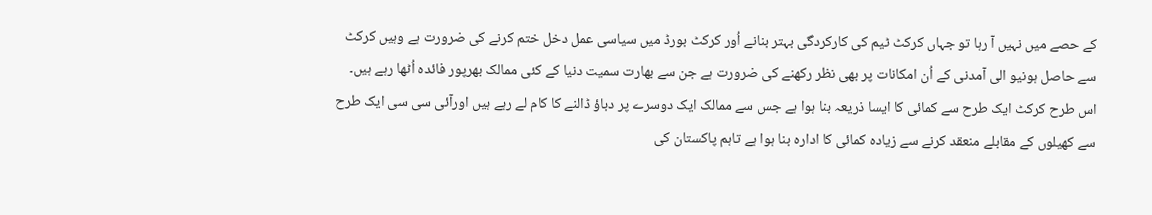کے حصے میں نہیں آ رہا تو جہاں کرکٹ ٹیم کی کارکردگی بہتر بنانے اُور کرکٹ بورڈ میں سیاسی عمل دخل ختم کرنے کی ضرورت ہے وہیں کرکٹ سے حاصل ہونیو الی آمدنی کے اُن امکانات پر بھی نظر رکھنے کی ضرورت ہے جن سے بھارت سمیت دنیا کے کئی ممالک بھرپور فائدہ اُٹھا رہے ہیں۔
اس طرح کرکٹ ایک طرح سے کمائی کا ایسا ذریعہ بنا ہوا ہے جس سے ممالک ایک دوسرے پر دباؤ ڈالنے کا کام لے رہے ہیں اورآئی سی سی ایک طرح سے کھیلوں کے مقابلے منعقد کرنے سے زیادہ کمائی کا ادارہ بنا ہوا ہے تاہم پاکستان کی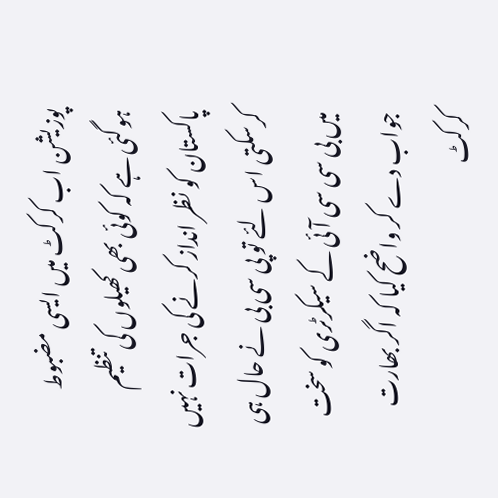پوزیشن اب کرکٹ میں ایسی مضبوط ہوگئی ہے کہ کوئی بھی کھیلوں کی تنظیم پاکستان کو نظر انداز کرنے کی جرات نہیں کرسکتی اس لئے تو پی سی بی نے حال ہی میں بی سی سی آئی کے سیکرٹری کو سخت جواب دے کر واضح کیا کہ اگر بھارت کرکٹ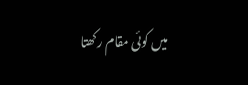میں کوئی مقام رکھتا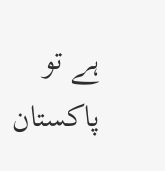ہے تو پاکستان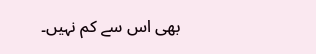بھی اس سے کم نہیں۔